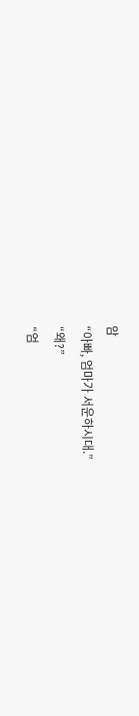암
“아빠, 엄마가 서운하시대.”
“왜?”
“엄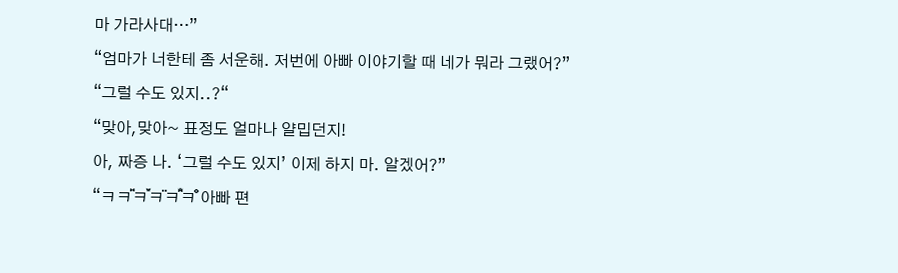마 가라사대…”
“엄마가 너한테 좀 서운해. 저번에 아빠 이야기할 때 네가 뭐라 그랬어?”
“그럴 수도 있지..?“
“맞아,맞아~ 표정도 얼마나 얄밉던지!
아, 짜증 나. ‘그럴 수도 있지’ 이제 하지 마. 알겠어?”
“ㅋㅋ̌̈ㅋ̆̎ㅋ̈ㅋ̐̈ㅋ̊̈ 아빠 편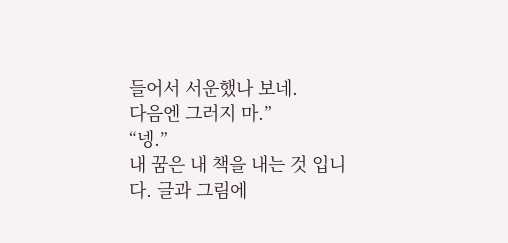들어서 서운했나 보네.
다음엔 그러지 마.”
“넹.”
내 꿈은 내 책을 내는 것 입니다. 글과 그림에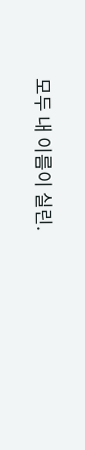모두 내 이름이 실린.